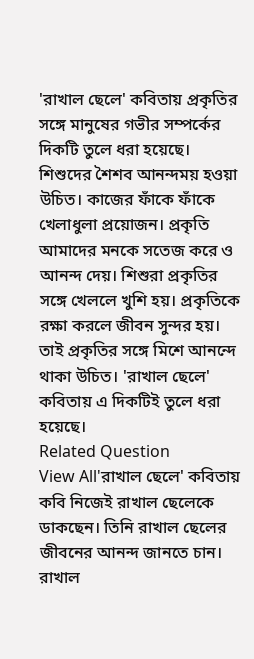'রাখাল ছেলে' কবিতায় প্রকৃতির সঙ্গে মানুষের গভীর সম্পর্কের দিকটি তুলে ধরা হয়েছে। শিশুদের শৈশব আনন্দময় হওয়া উচিত। কাজের ফাঁকে ফাঁকে খেলাধুলা প্রয়োজন। প্রকৃতি আমাদের মনকে সতেজ করে ও আনন্দ দেয়। শিশুরা প্রকৃতির সঙ্গে খেললে খুশি হয়। প্রকৃতিকে রক্ষা করলে জীবন সুন্দর হয়। তাই প্রকৃতির সঙ্গে মিশে আনন্দে থাকা উচিত। 'রাখাল ছেলে' কবিতায় এ দিকটিই তুলে ধরা হয়েছে।
Related Question
View All'রাখাল ছেলে' কবিতায় কবি নিজেই রাখাল ছেলেকে ডাকছেন। তিনি রাখাল ছেলের জীবনের আনন্দ জানতে চান।
রাখাল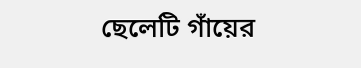ছেলেটি গাঁয়ের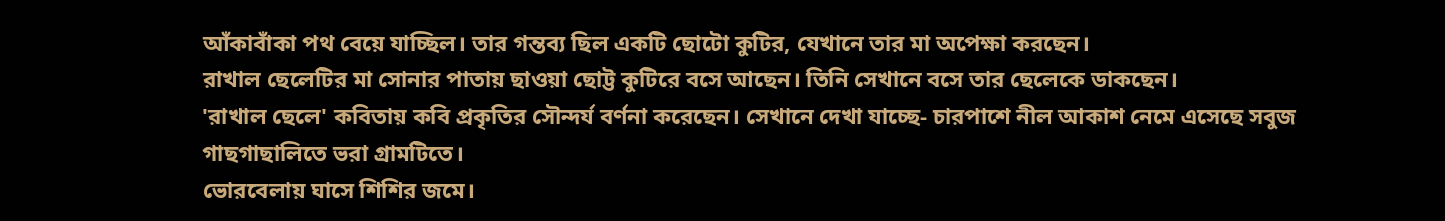আঁকাবাঁকা পথ বেয়ে যাচ্ছিল। তার গন্তব্য ছিল একটি ছোটো কুটির, যেখানে তার মা অপেক্ষা করছেন।
রাখাল ছেলেটির মা সোনার পাতায় ছাওয়া ছোট্ট কুটিরে বসে আছেন। তিনি সেখানে বসে তার ছেলেকে ডাকছেন।
'রাখাল ছেলে' কবিতায় কবি প্রকৃতির সৌন্দর্য বর্ণনা করেছেন। সেখানে দেখা যাচ্ছে- চারপাশে নীল আকাশ নেমে এসেছে সবুজ গাছগাছালিতে ভরা গ্রামটিতে।
ভোরবেলায় ঘাসে শিশির জমে।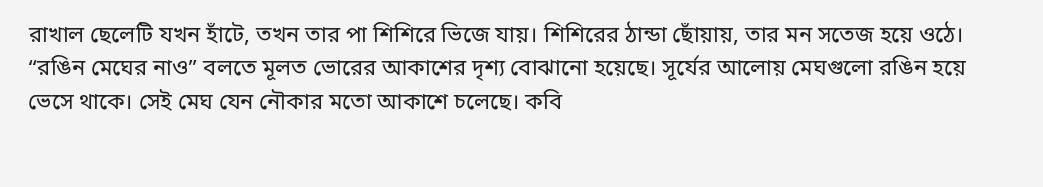রাখাল ছেলেটি যখন হাঁটে, তখন তার পা শিশিরে ভিজে যায়। শিশিরের ঠান্ডা ছোঁয়ায়, তার মন সতেজ হয়ে ওঠে।
“রঙিন মেঘের নাও” বলতে মূলত ভোরের আকাশের দৃশ্য বোঝানো হয়েছে। সূর্যের আলোয় মেঘগুলো রঙিন হয়ে ভেসে থাকে। সেই মেঘ যেন নৌকার মতো আকাশে চলেছে। কবি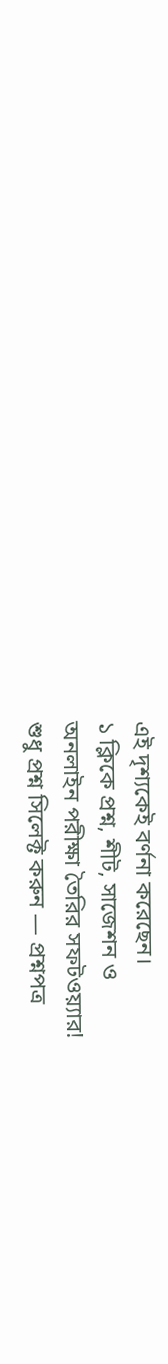এই দৃশ্যকেই বর্ণনা করেছেন।
১ ক্লিকে প্রশ্ন, শীট, সাজেশন ও
অনলাইন পরীক্ষা তৈরির সফটওয়্যার!
শুধু প্রশ্ন সিলেক্ট করুন — প্রশ্নপত্র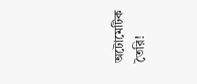অটোমেটিক তৈরি!